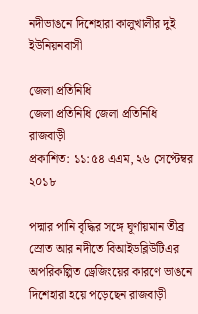নদীভাঙনে দিশেহারা কালুখালীর দুই ইউনিয়নবাসী

জেলা প্রতিনিধি
জেলা প্রতিনিধি জেলা প্রতিনিধি রাজবাড়ী
প্রকাশিত: ১১:৫৪ এএম, ২৬ সেপ্টেম্বর ২০১৮

পদ্মার পানি বৃদ্ধির সঙ্গে ঘূর্ণায়মান তীব্র স্রোত আর নদীতে বিআইডব্লিউটিএর অপরিকল্পিত ড্রেজিংয়ের কারণে ভাঙনে দিশেহারা হয়ে পড়েছেন রাজবাড়ী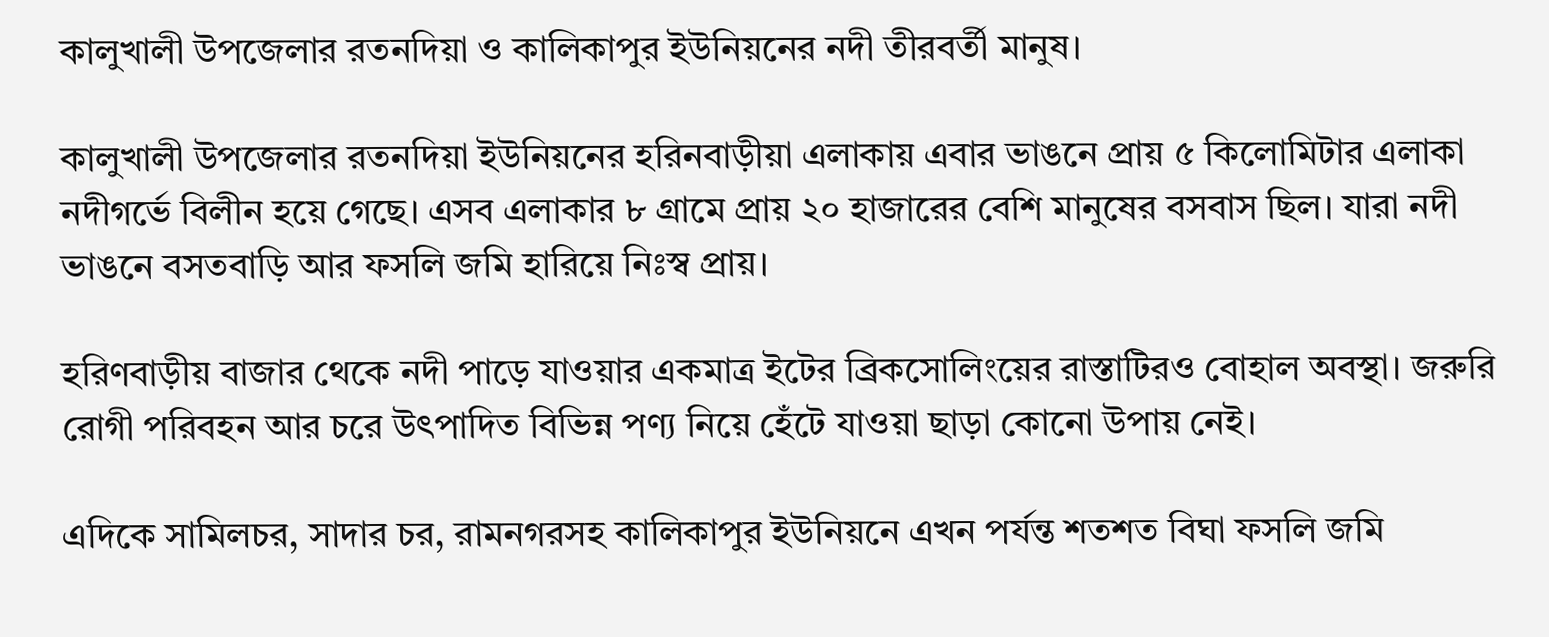কালুখালী উপজেলার রতনদিয়া ও কালিকাপুর ইউনিয়নের নদী তীরবর্তী মানুষ।

কালুখালী উপজেলার রতনদিয়া ইউনিয়নের হরিনবাড়ীয়া এলাকায় এবার ভাঙনে প্রায় ৫ কিলোমিটার এলাকা নদীগর্ভে বিলীন হয়ে গেছে। এসব এলাকার ৮ গ্রামে প্রায় ২০ হাজারের বেশি মানুষের বসবাস ছিল। যারা নদী ভাঙনে বসতবাড়ি আর ফসলি জমি হারিয়ে নিঃস্ব প্রায়।

হরিণবাড়ীয় বাজার থেকে নদী পাড়ে যাওয়ার একমাত্র ইটের ব্রিকসোলিংয়ের রাস্তাটিরও বোহাল অবস্থা। জরুরি রোগী পরিবহন আর চরে উৎপাদিত বিভিন্ন পণ্য নিয়ে হেঁটে যাওয়া ছাড়া কোনো উপায় নেই।

এদিকে সামিলচর, সাদার চর, রামনগরসহ কালিকাপুর ইউনিয়নে এখন পর্যন্ত শতশত বিঘা ফসলি জমি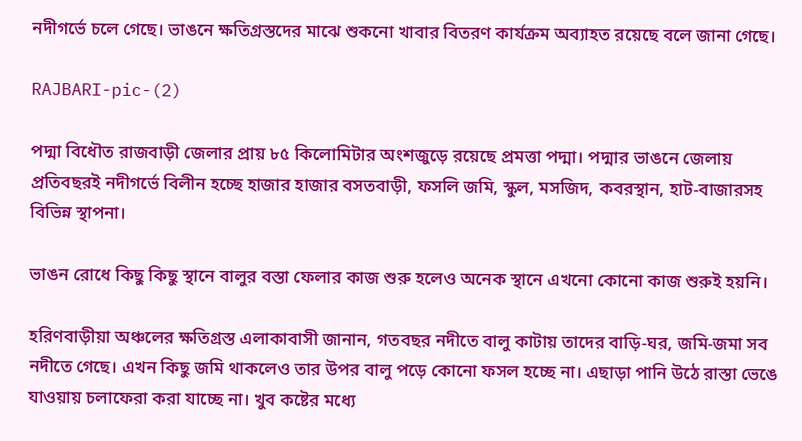নদীগর্ভে চলে গেছে। ভাঙনে ক্ষতিগ্রস্তদের মাঝে শুকনো খাবার বিতরণ কার্যক্রম অব্যাহত রয়েছে বলে জানা গেছে।

RAJBARI-pic-(2)

পদ্মা বিধৌত রাজবাড়ী জেলার প্রায় ৮৫ কিলোমিটার অংশজুড়ে রয়েছে প্রমত্তা পদ্মা। পদ্মার ভাঙনে জেলায় প্রতিবছরই নদীগর্ভে বিলীন হচ্ছে হাজার হাজার বসতবাড়ী, ফসলি জমি, স্কুল, মসজিদ, কবরস্থান, হাট-বাজারসহ বিভিন্ন স্থাপনা।

ভাঙন রোধে কিছু কিছু স্থানে বালুর বস্তা ফেলার কাজ শুরু হলেও অনেক স্থানে এখনো কোনো কাজ শুরুই হয়নি।

হরিণবাড়ীয়া অঞ্চলের ক্ষতিগ্রস্ত এলাকাবাসী জানান, গতবছর নদীতে বালু কাটায় তাদের বাড়ি-ঘর, জমি-জমা সব নদীতে গেছে। এখন কিছু জমি থাকলেও তার উপর বালু পড়ে কোনো ফসল হচ্ছে না। এছাড়া পানি উঠে রাস্তা ভেঙে যাওয়ায় চলাফেরা করা যাচ্ছে না। খুব কষ্টের মধ্যে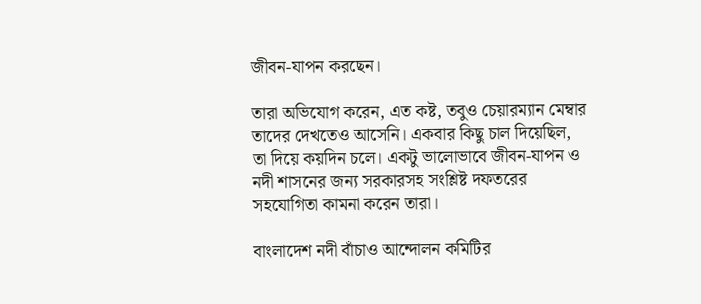জীবন-যাপন করছেন।

তারা অভিযোগ করেন, এত কষ্ট, তবুও চেয়ারম্যান মেম্বার তাদের দেখতেও আসেনি। একবার কিছু চাল দিয়েছিল, তা দিয়ে কয়দিন চলে। একটু ভালোভাবে জীবন-যাপন ও নদী শাসনের জন্য সরকারসহ সংশ্লিষ্ট দফতরের সহযোগিতা কামনা করেন তারা।

বাংলাদেশ নদী বাঁচাও আন্দোলন কমিটির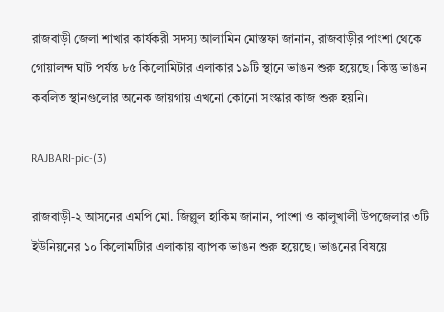রাজবাড়ী জেলা শাখার কার্যকরী সদস্য আলামিন মোস্তফা জানান, রাজবাড়ীর পাংশা থেকে গোয়ালন্দ ঘাট পর্যন্ত ৮৫ কিলোমিটার এলাকার ১৯টি স্থানে ভাঙন শুরু হয়েছে। কিন্তু ভাঙন কবলিত স্থানগুলোর অনেক জায়গায় এখনো কোনো সংস্কার কাজ শুরু হয়নি।

RAJBARI-pic-(3)

রাজবাড়ী-২ আসনের এমপি মো. জিল্লুল হাকিম জানান, পাংশা ও কালুখালী উপজেলার ৩টি ইউনিয়নের ১০ কিলোমটিার এলাকায় ব্যাপক ভাঙন শুরু হয়েছে। ভাঙনের বিষয়ে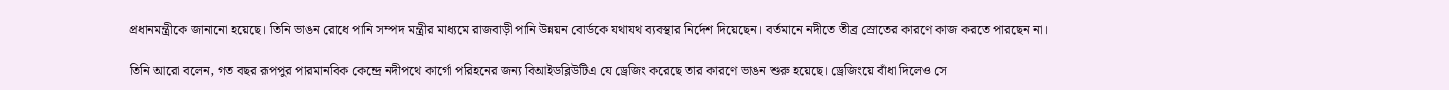প্রধানমন্ত্রীকে জানানো হয়েছে। তিনি ভাঙন রোধে পানি সম্পদ মন্ত্রীর মাধ্যমে রাজবাড়ী পানি উন্নয়ন বোর্ডকে যথাযথ ব্যবস্থার নির্দেশ দিয়েছেন। বর্তমানে নদীতে তীব্র স্রোতের কারণে কাজ করতে পারছেন না।

তিনি আরো বলেন, গত বছর রূপপুর পারমানবিক কেন্দ্রে নদীপথে কার্গো পরিহনের জন্য বিআইডব্লিউটিএ যে ড্রেজিং করেছে তার কারণে ভাঙন শুরু হয়েছে। ড্রেজিংয়ে বাঁধা দিলেও সে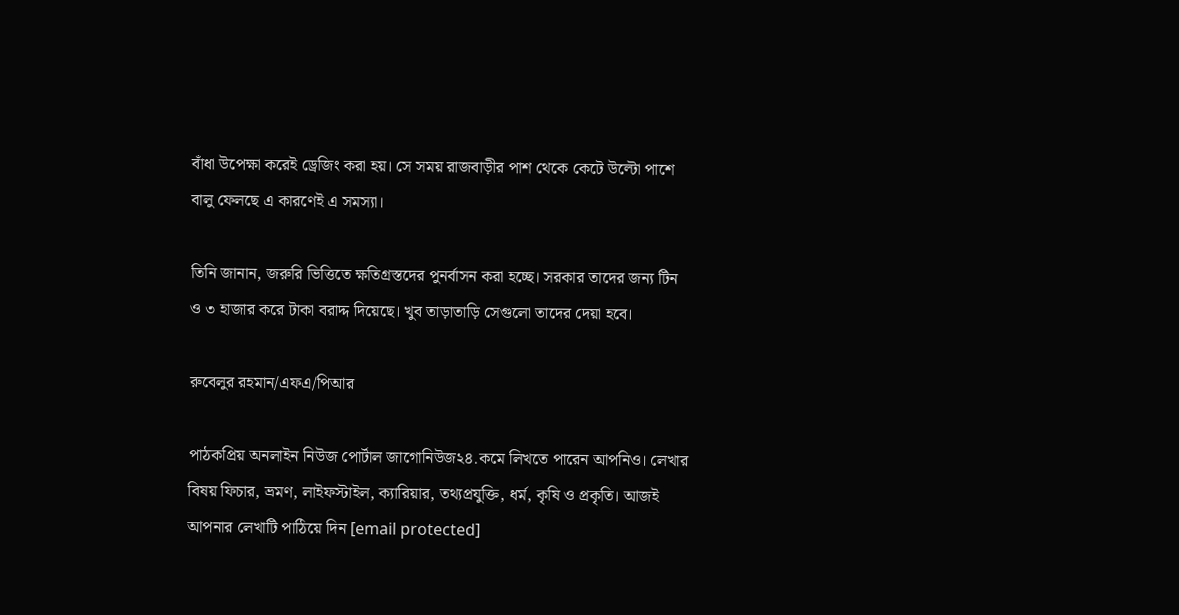বাঁধা উপেক্ষা করেই ড্রেজিং করা হয়। সে সময় রাজবাড়ীর পাশ থেকে কেটে উল্টো পাশে বালু ফেলছে এ কারণেই এ সমস্যা।

তিনি জানান, জরুরি ভিত্তিতে ক্ষতিগ্রস্তদের পুনর্বাসন করা হচ্ছে। সরকার তাদের জন্য টিন ও ৩ হাজার করে টাকা বরাদ্দ দিয়েছে। খুব তাড়াতাড়ি সেগুলো তাদের দেয়া হবে।

রুবেলুর রহমান/এফএ/পিআর

পাঠকপ্রিয় অনলাইন নিউজ পোর্টাল জাগোনিউজ২৪.কমে লিখতে পারেন আপনিও। লেখার বিষয় ফিচার, ভ্রমণ, লাইফস্টাইল, ক্যারিয়ার, তথ্যপ্রযুক্তি, ধর্ম, কৃষি ও প্রকৃতি। আজই আপনার লেখাটি পাঠিয়ে দিন [email protected]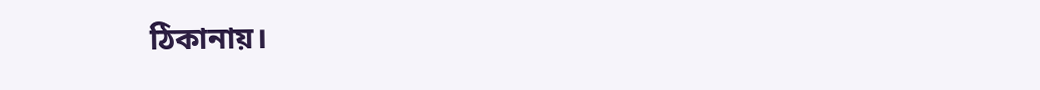ঠিকানায়।